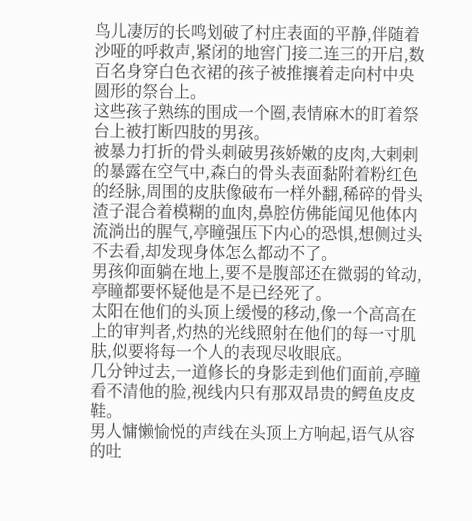鸟儿凄厉的长鸣划破了村庄表面的平静,伴随着沙哑的呼救声,紧闭的地窖门接二连三的开启,数百名身穿白色衣裙的孩子被推攘着走向村中央圆形的祭台上。
这些孩子熟练的围成一个圈,表情麻木的盯着祭台上被打断四肢的男孩。
被暴力打折的骨头刺破男孩娇嫩的皮肉,大剌剌的暴露在空气中,森白的骨头表面黏附着粉红色的经脉,周围的皮肤像破布一样外翻,稀碎的骨头渣子混合着模糊的血肉,鼻腔仿佛能闻见他体内流淌出的腥气,亭瞳强压下内心的恐惧,想侧过头不去看,却发现身体怎么都动不了。
男孩仰面躺在地上,要不是腹部还在微弱的耸动,亭瞳都要怀疑他是不是已经死了。
太阳在他们的头顶上缓慢的移动,像一个高高在上的审判者,灼热的光线照射在他们的每一寸肌肤,似要将每一个人的表现尽收眼底。
几分钟过去,一道修长的身影走到他们面前,亭瞳看不清他的脸,视线内只有那双昂贵的鳄鱼皮皮鞋。
男人慵懒愉悦的声线在头顶上方响起,语气从容的吐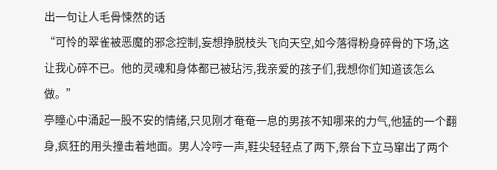出一句让人毛骨悚然的话
“可怜的翠雀被恶魔的邪念控制,妄想挣脱枝头飞向天空,如今落得粉身碎骨的下场,这让我心碎不已。他的灵魂和身体都已被玷污,我亲爱的孩子们,我想你们知道该怎么做。”
亭瞳心中涌起一股不安的情绪,只见刚才奄奄一息的男孩不知哪来的力气,他猛的一个翻身,疯狂的用头撞击着地面。男人冷哼一声,鞋尖轻轻点了两下,祭台下立马窜出了两个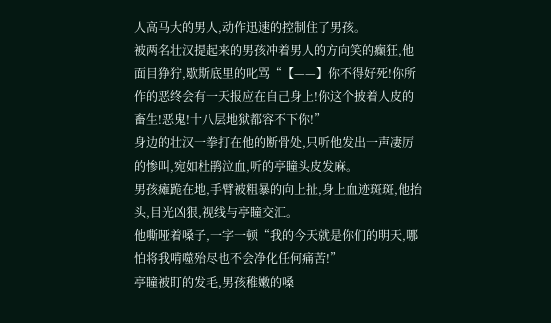人高马大的男人,动作迅速的控制住了男孩。
被两名壮汉提起来的男孩冲着男人的方向笑的癫狂,他面目狰狞,歇斯底里的叱骂“【——】你不得好死!你所作的恶终会有一天报应在自己身上!你这个披着人皮的畜生!恶鬼!十八层地狱都容不下你!”
身边的壮汉一拳打在他的断骨处,只听他发出一声凄厉的惨叫,宛如杜鹃泣血,听的亭瞳头皮发麻。
男孩瘫跪在地,手臂被粗暴的向上扯,身上血迹斑斑,他抬头,目光凶狠,视线与亭瞳交汇。
他嘶哑着嗓子,一字一顿“我的今天就是你们的明天,哪怕将我啃噬殆尽也不会净化任何痛苦!”
亭瞳被盯的发毛,男孩稚嫩的嗓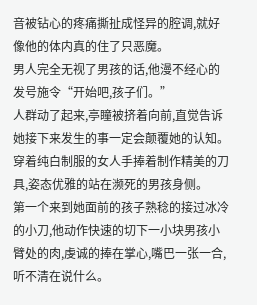音被钻心的疼痛撕扯成怪异的腔调,就好像他的体内真的住了只恶魔。
男人完全无视了男孩的话,他漫不经心的发号施令“开始吧,孩子们。”
人群动了起来,亭瞳被挤着向前,直觉告诉她接下来发生的事一定会颠覆她的认知。
穿着纯白制服的女人手捧着制作精美的刀具,姿态优雅的站在濒死的男孩身侧。
第一个来到她面前的孩子熟稔的接过冰冷的小刀,他动作快速的切下一小块男孩小臂处的肉,虔诚的捧在掌心,嘴巴一张一合,听不清在说什么。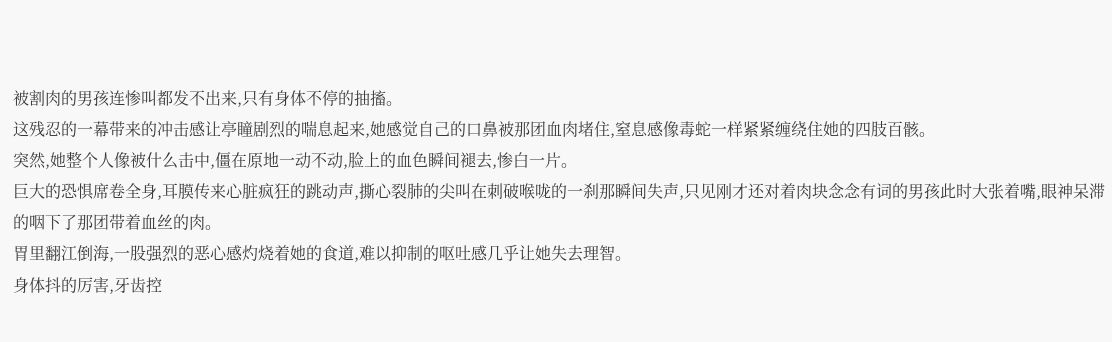被割肉的男孩连惨叫都发不出来,只有身体不停的抽搐。
这残忍的一幕带来的冲击感让亭瞳剧烈的喘息起来,她感觉自己的口鼻被那团血肉堵住,窒息感像毒蛇一样紧紧缠绕住她的四肢百骸。
突然,她整个人像被什么击中,僵在原地一动不动,脸上的血色瞬间褪去,惨白一片。
巨大的恐惧席卷全身,耳膜传来心脏疯狂的跳动声,撕心裂肺的尖叫在刺破喉咙的一刹那瞬间失声,只见刚才还对着肉块念念有词的男孩此时大张着嘴,眼神呆滞的咽下了那团带着血丝的肉。
胃里翻江倒海,一股强烈的恶心感灼烧着她的食道,难以抑制的呕吐感几乎让她失去理智。
身体抖的厉害,牙齿控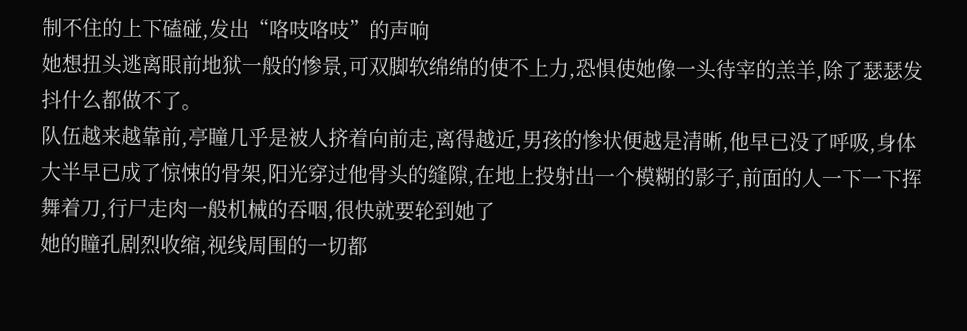制不住的上下磕碰,发出“咯吱咯吱”的声响
她想扭头逃离眼前地狱一般的惨景,可双脚软绵绵的使不上力,恐惧使她像一头待宰的羔羊,除了瑟瑟发抖什么都做不了。
队伍越来越靠前,亭瞳几乎是被人挤着向前走,离得越近,男孩的惨状便越是清晰,他早已没了呼吸,身体大半早已成了惊悚的骨架,阳光穿过他骨头的缝隙,在地上投射出一个模糊的影子,前面的人一下一下挥舞着刀,行尸走肉一般机械的吞咽,很快就要轮到她了
她的瞳孔剧烈收缩,视线周围的一切都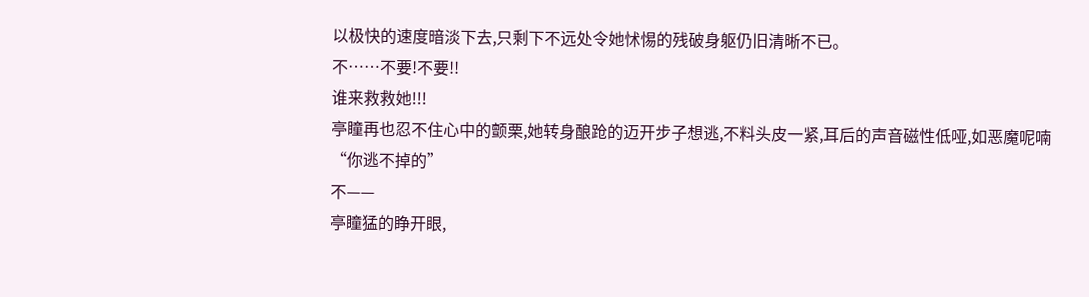以极快的速度暗淡下去,只剩下不远处令她怵惕的残破身躯仍旧清晰不已。
不……不要!不要!!
谁来救救她!!!
亭瞳再也忍不住心中的颤栗,她转身酿跄的迈开步子想逃,不料头皮一紧,耳后的声音磁性低哑,如恶魔呢喃
“你逃不掉的”
不——
亭瞳猛的睁开眼,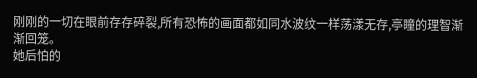刚刚的一切在眼前存存碎裂,所有恐怖的画面都如同水波纹一样荡漾无存,亭瞳的理智渐渐回笼。
她后怕的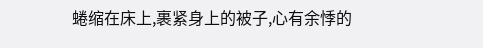蜷缩在床上,裹紧身上的被子,心有余悸的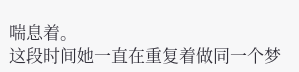喘息着。
这段时间她一直在重复着做同一个梦